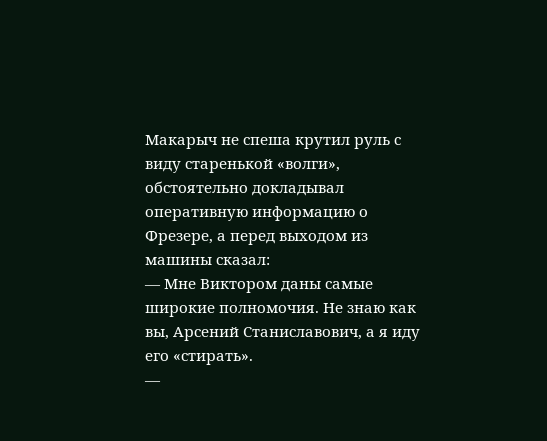Макарыч не спеша крутил руль с виду старенькой «волги», обстоятельно докладывал оперативную информацию о Фрезере, а перед выходом из машины сказал:
— Мне Виктором даны самые широкие полномочия. Не знаю как вы, Арсений Станиславович, а я иду его «стирать».
—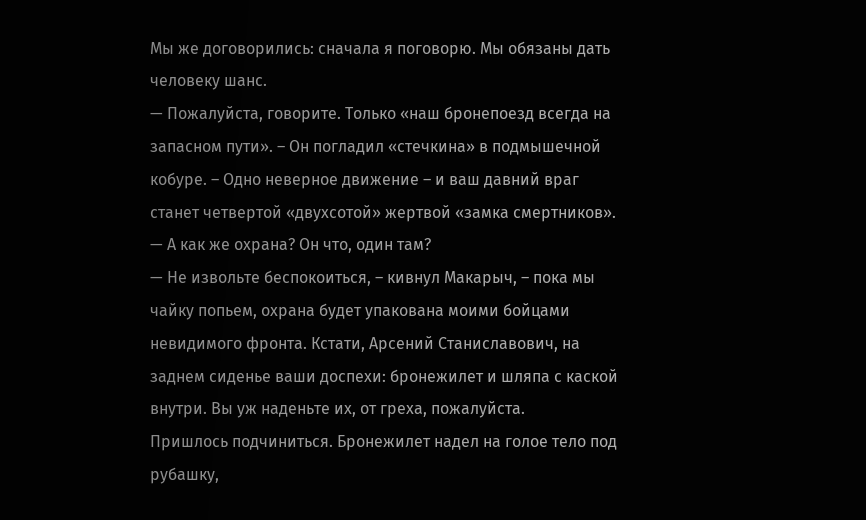Мы же договорились: сначала я поговорю. Мы обязаны дать человеку шанс.
— Пожалуйста, говорите. Только «наш бронепоезд всегда на запасном пути». – Он погладил «стечкина» в подмышечной кобуре. – Одно неверное движение – и ваш давний враг станет четвертой «двухсотой» жертвой «замка смертников».
— А как же охрана? Он что, один там?
— Не извольте беспокоиться, – кивнул Макарыч, – пока мы чайку попьем, охрана будет упакована моими бойцами невидимого фронта. Кстати, Арсений Станиславович, на заднем сиденье ваши доспехи: бронежилет и шляпа с каской внутри. Вы уж наденьте их, от греха, пожалуйста.
Пришлось подчиниться. Бронежилет надел на голое тело под рубашку,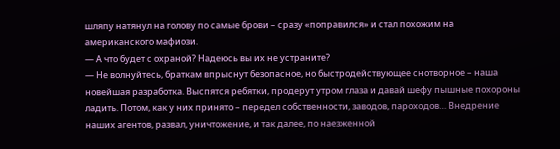шляпу натянул на голову по самые брови – сразу «поправился» и стал похожим на американского мафиози.
— А что будет с охраной? Надеюсь вы их не устраните?
— Не волнуйтесь, браткам впрыснут безопасное, но быстродействующее снотворное – наша новейшая разработка. Выспятся ребятки, продерут утром глаза и давай шефу пышные похороны ладить. Потом, как у них принято – передел собственности, заводов, пароходов… Внедрение наших агентов, развал, уничтожение, и так далее, по наезженной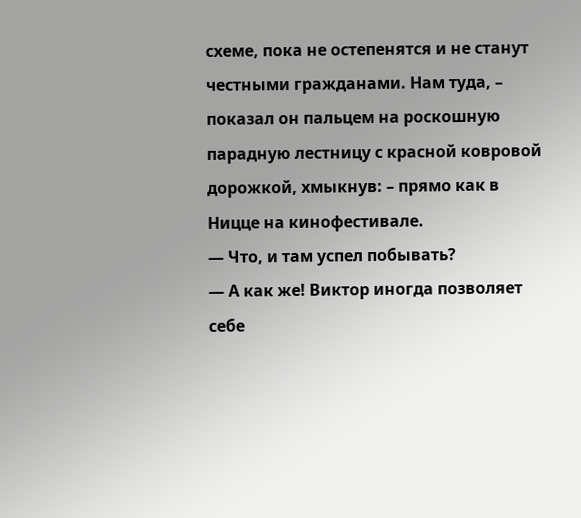схеме, пока не остепенятся и не станут честными гражданами. Нам туда, – показал он пальцем на роскошную парадную лестницу с красной ковровой дорожкой, хмыкнув: – прямо как в Ницце на кинофестивале.
— Что, и там успел побывать?
— А как же! Виктор иногда позволяет себе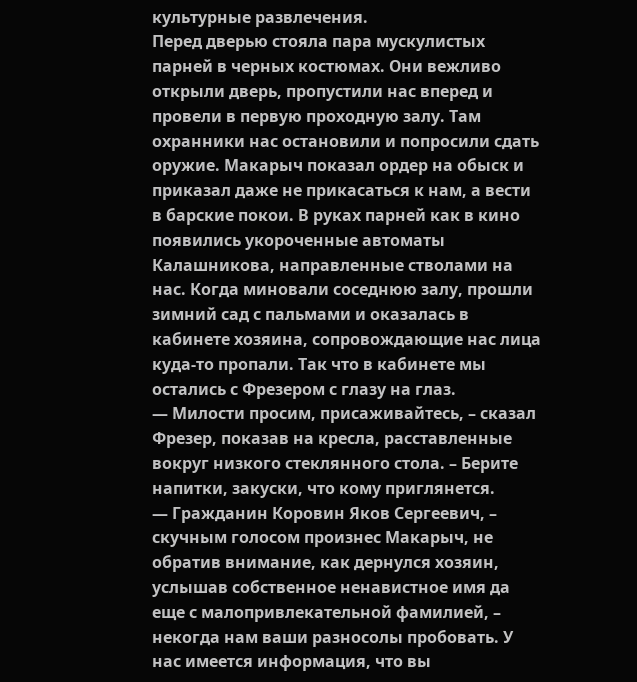культурные развлечения.
Перед дверью стояла пара мускулистых парней в черных костюмах. Они вежливо открыли дверь, пропустили нас вперед и провели в первую проходную залу. Там охранники нас остановили и попросили сдать оружие. Макарыч показал ордер на обыск и приказал даже не прикасаться к нам, а вести в барские покои. В руках парней как в кино появились укороченные автоматы Калашникова, направленные стволами на нас. Когда миновали соседнюю залу, прошли зимний сад с пальмами и оказалась в кабинете хозяина, сопровождающие нас лица куда‑то пропали. Так что в кабинете мы остались с Фрезером с глазу на глаз.
— Милости просим, присаживайтесь, – сказал Фрезер, показав на кресла, расставленные вокруг низкого стеклянного стола. – Берите напитки, закуски, что кому приглянется.
— Гражданин Коровин Яков Сергеевич, – скучным голосом произнес Макарыч, не обратив внимание, как дернулся хозяин, услышав собственное ненавистное имя да еще с малопривлекательной фамилией, – некогда нам ваши разносолы пробовать. У нас имеется информация, что вы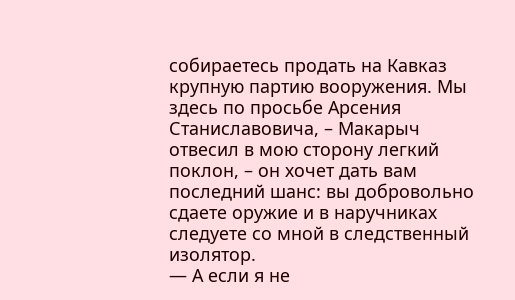собираетесь продать на Кавказ крупную партию вооружения. Мы здесь по просьбе Арсения Станиславовича, – Макарыч отвесил в мою сторону легкий поклон, – он хочет дать вам последний шанс: вы добровольно сдаете оружие и в наручниках следуете со мной в следственный изолятор.
— А если я не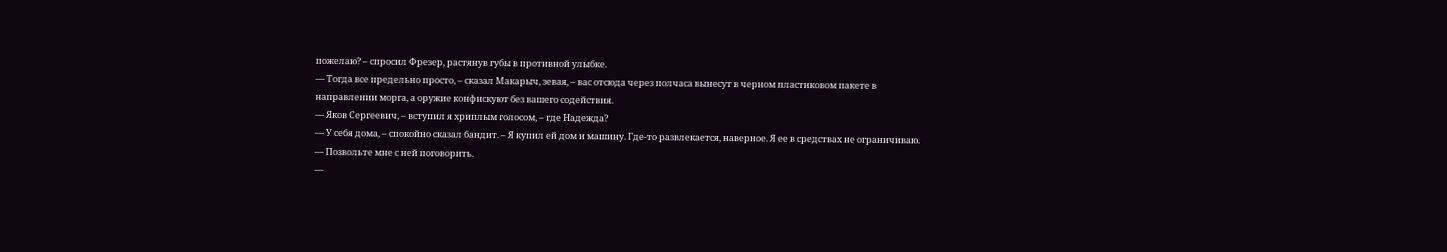пожелаю? – спросил Фрезер, растянув губы в противной улыбке.
— Тогда все предельно просто, – сказал Макарыч, зевая, – вас отсюда через полчаса вынесут в черном пластиковом пакете в направлении морга, а оружие конфискуют без вашего содействия.
— Яков Сергеевич, – вступил я хриплым голосом, – где Надежда?
— У себя дома, – спокойно сказал бандит. – Я купил ей дом и машину. Где‑то развлекается, наверное. Я ее в средствах не ограничиваю.
— Позвольте мне с ней поговорить.
—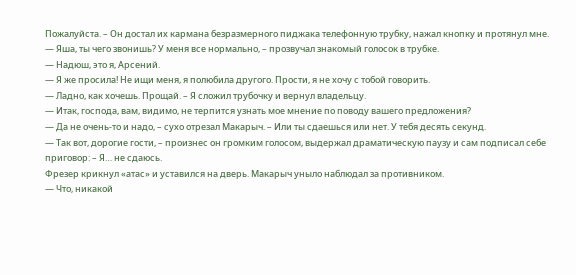Пожалуйста. – Он достал их кармана безразмерного пиджака телефонную трубку, нажал кнопку и протянул мне.
— Яша, ты чего звонишь? У меня все нормально, – прозвучал знакомый голосок в трубке.
— Надюш, это я, Арсений.
— Я же просила! Не ищи меня, я полюбила другого. Прости, я не хочу с тобой говорить.
— Ладно, как хочешь. Прощай. – Я сложил трубочку и вернул владельцу.
— Итак, господа, вам, видимо, не терпится узнать мое мнение по поводу вашего предложения?
— Да не очень‑то и надо, – сухо отрезал Макарыч. – Или ты сдаешься или нет. У тебя десять секунд.
— Так вот, дорогие гости, – произнес он громким голосом, выдержал драматическую паузу и сам подписал себе приговор: – Я… не сдаюсь.
Фрезер крикнул «атас» и уставился на дверь. Макарыч уныло наблюдал за противником.
— Что, никакой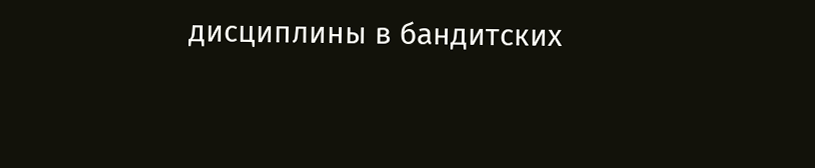дисциплины в бандитских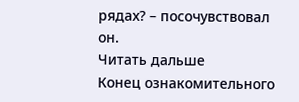рядах? – посочувствовал он.
Читать дальше
Конец ознакомительного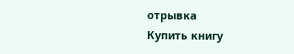отрывка
Купить книгу